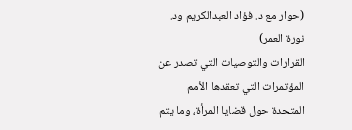(حوار مع د. فؤاد العبدالكريم ود. نورة العمر)
القرارات والتوصيات التي تصدر عن المؤتمرات التي تعقدها الأمم المتحدة حول قضايا المرأة، وما يتم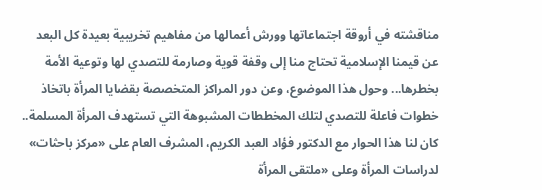مناقشته في أروقة اجتماعاتها وورش أعمالها من مفاهيم تخريبية بعيدة كل البعد عن قيمنا الإسلامية تحتاج منا إلى وقفة قوية وصارمة للتصدي لها وتوعية الأمة بخطرها... وحول هذا الموضوع، وعن دور المراكز المتخصصة بقضايا المرأة باتخاذ خطوات فاعلة للتصدي لتلك المخططات المشبوهة التي تستهدف المرأة المسلمة..  كان لنا هذا الحوار مع الدكتور فؤاد العبد الكريم، المشرف العام على «مركز باحثات» لدراسات المرأة وعلى «ملتقى المرأة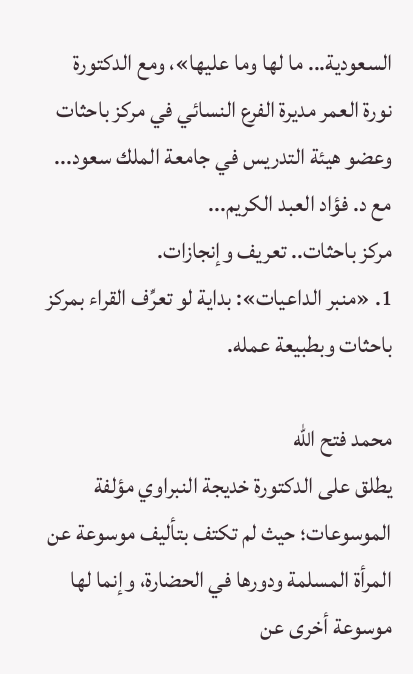السعودية... ما لها وما عليها»، ومع الدكتورة  نورة العمر مديرة الفرع النسائي في مركز باحثات وعضو هيئة التدريس في جامعة الملك سعود...
مع د. فؤاد العبد الكريم...
مركز باحثات.. تعريف وإنجازات.
1. «منبر الداعيات»: بداية لو تعرِّف القراء بمركز باحثات وبطبيعة عمله.

محمد فتح الله
يطلق على الدكتورة خديجة النبراوي مؤلفة الموسوعات؛ حيث لم تكتف بتأليف موسوعة عن المرأة المسلمة ودورها في الحضارة، وإنما لها موسوعة أخرى عن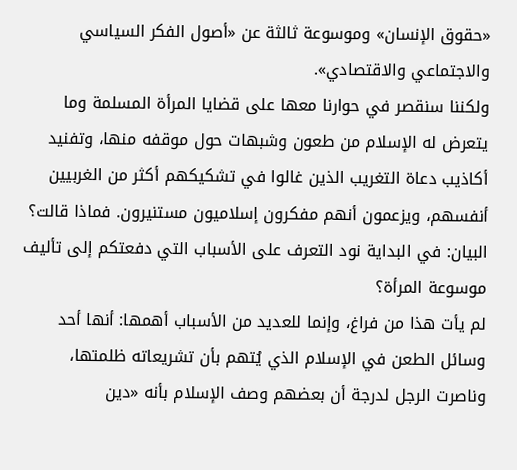«حقوق الإنسان» وموسوعة ثالثة عن «أصول الفكر السياسي والاجتماعي والاقتصادي».
ولكننا سنقصر في حوارنا معها على قضايا المرأة المسلمة وما يتعرض له الإسلام من طعون وشبهات حول موقفه منها، وتفنيد أكاذيب دعاة التغريب الذين غالوا في تشكيكهم أكثر من الغربيين أنفسهم، ويزعمون أنهم مفكرون إسلاميون مستنيرون. فماذا قالت؟
البيان: في البداية نود التعرف على الأسباب التي دفعتكم إلى تأليف موسوعة المرأة؟
لم يأت هذا من فراغ، وإنما للعديد من الأسباب أهمها: أنها أحد وسائل الطعن في الإسلام الذي يُتهم بأن تشريعاته ظلمتها، وناصرت الرجل لدرجة أن بعضهم وصف الإسلام بأنه «دين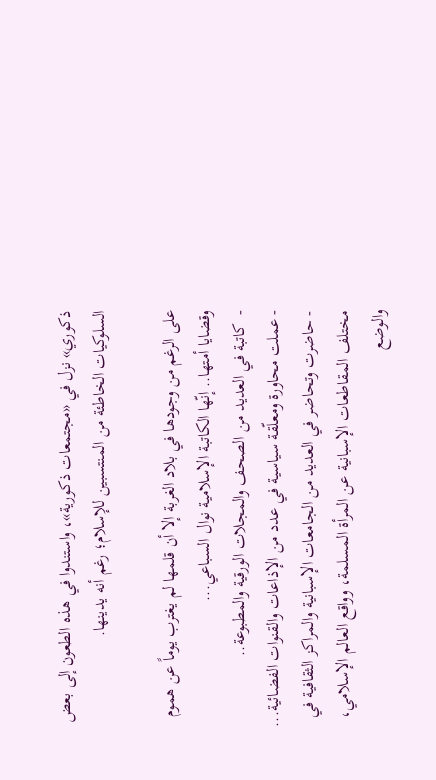ذكوري» نزل في «مجتمعات ذكورية»، واستندوا في هذه الطعون إلى بعض السلوكيات الخاطئة من المنتسبين للإسلام؛ رغم أنه يدينها.

على الرغم من وجودها في بلاد الغربة إلا أن قلمها لم يغترب يوماً عن هموم وقضايا أمتها.. إنّها الكاتبة الإسلامية نوال السباعي...
-  كاتبة في العديد من الصحف والمجلات الورقية والمطبوعة..
- عملت محاورة ومعلّقة سياسية في عدد من الإذاعات والقنوات الفضائية...
- حاضرت وتحاضر في العديد من الجامعات الإسبانية والمراكز الثقافية في مختلف المقاطعات الإسبانية عن المرأة المسلمة، وواقع العالم الإسلامي، والوضع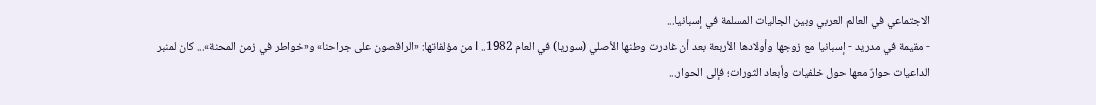الاجتماعي في العالم العربي وبين الجاليات المسلمة في إسبانيا...
- مقيمة في مدريد - إسبانيا مع زوجها وأولادها الأربعة بعد أن غادرت وطنها الأصلي (سوريا) في العام 1982.. l من مؤلفاتها: «الراقصون على جراحنا» و«خواطر في زمن المحنة»... كان لمنبر الداعيات حوارٌ معها حول خلفيات وأبعاد الثورات؛ فإلى الحوار...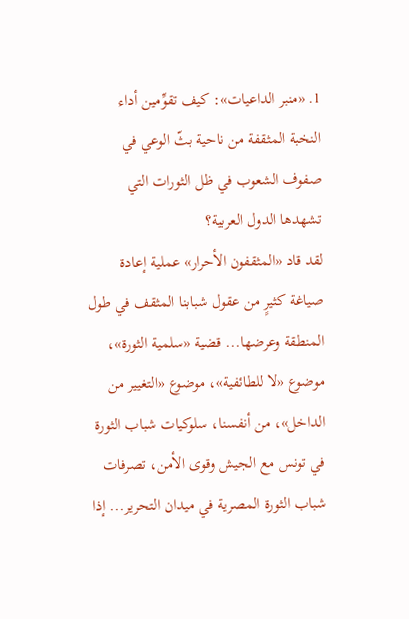1. «منبر الداعيات»: كيف تقوِّمين أداء النخبة المثقفة من ناحية بثّ الوعي في صفوف الشعوب في ظل الثورات التي تشهدها الدول العربية؟
لقد قاد «المثقفون الأحرار» عملية إعادة صياغة كثيرٍ من عقول شبابنا المثقف في طول المنطقة وعرضها... قضية «سلمية الثورة»، موضوع «لا للطائفية»، موضوع «التغيير من الداخل»، من أنفسنا، سلوكيات شباب الثورة في تونس مع الجيش وقوى الأمن، تصرفات شباب الثورة المصرية في ميدان التحرير... إذا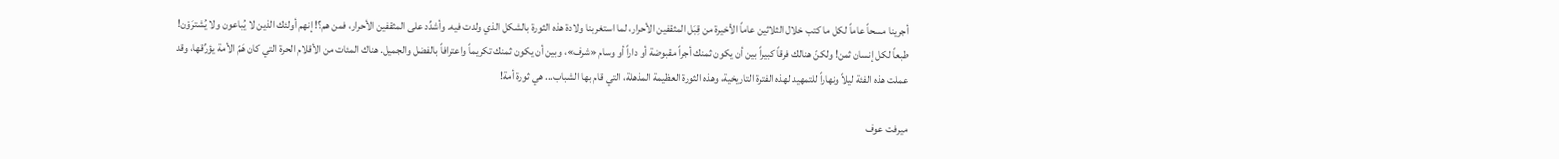أجرينا مسحاً عاماً لكل ما كتب خلال الثلاثين عاماً الأخيرة من قِبَل المثقفين الأحرار، لما استغربنا ولادة هذه الثورة بالشكل الذي ولدت فيه. وأشدِّد على المثقفين الأحرار، فمن هم؟! إنهم أولئك الذين لا يُباعون ولا يُشترَوْن! طبعاً لكل إنسان ثمن! ولكنّ هنالك فرقاً كبيراً بين أن يكون ثمنك أجراً مقبوضة أو داراً أو وسام «شرف»، وبين أن يكون ثمنك تكريماً واعترافاً بالفضل والجميل. هناك المئات من الأقلام الحرة التي كان هَمّ الأمة يؤرِّقها، وقد عملت هذه الفئة ليلاً ونهاراً للتمهيد لهذه الفترة التاريخية، وهذه الثورة العظيمة المذهلة، التي قام بها الشباب... هي ثورة أمة!

ميرفت عوف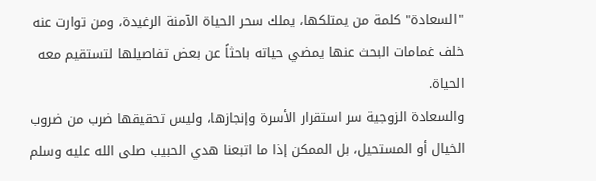"السعادة" كلمة من يمتلكها، يملك سحر الحياة الآمنة الرغيدة، ومن توارت عنه خلف غمامات البحث عنها يمضي حياته باحثاً عن بعض تفاصيلها لتستقيم معه الحياة.
والسعادة الزوجية سر استقرار الأسرة وإنجازها، وليس تحقيقها ضرب من ضروب الخيال أو المستحيل، بل الممكن إذا ما اتبعنا هدي الحبيب صلى الله عليه وسلم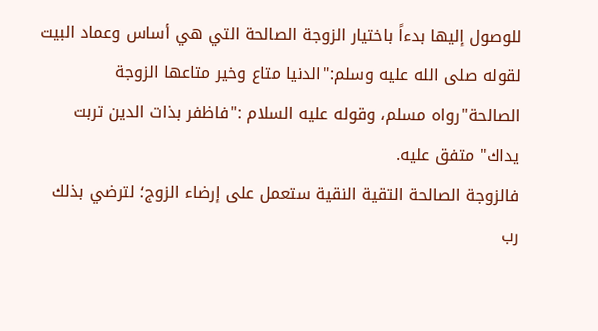للوصول إليها بدءاً باختيار الزوجة الصالحة التي هي أساس وعماد البيت لقوله صلى الله عليه وسلم:"الدنيا متاع وخير متاعها الزوجة الصالحة"رواه مسلم، وقوله عليه السلام :"فاظفر بذات الدين تربت يداك" متفق عليه.
فالزوجة الصالحة التقية النقية ستعمل على إرضاء الزوج؛ لترضي بذلك رب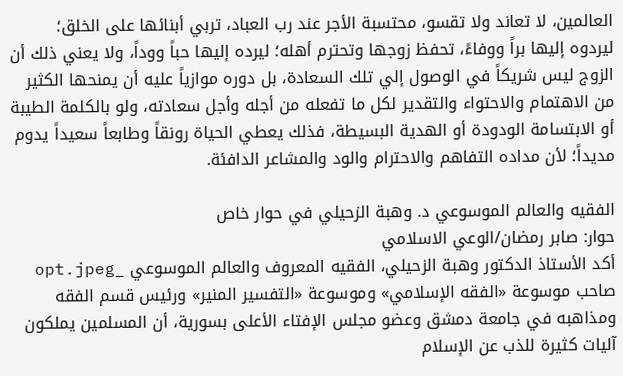العالمين، لا تعاند ولا تقسو، محتسبة الأجر عند رب العباد، تربي أبنائها على الخلق؛ ليردوه إليها براً ووفاءً، تحفظ زوجها وتحترم أهله؛ ليرده إليها حباً ووداً، ولا يعني ذلك أن الزوج ليس شريكاً في الوصول إلي تلك السعادة، بل دوره موازياً عليه أن يمنحها الكثير من الاهتمام والاحتواء والتقدير لكل ما تفعله من أجله وأجل سعادته، ولو بالكلمة الطيبة أو الابتسامة الودودة أو الهدية البسيطة، فذلك يعطي الحياة رونقاً وطابعاً سعيداً يدوم مديداً؛ لأن مداده التفاهم والاحترام والود والمشاعر الدافئة.

الفقيه والعالم الموسوعي د. وهبة الزحيلي في حوار خاص
حوار: صابر رمضان/الوعي الاسلامي
أكد الأستاذ الدكتور وهبة الزحيلي، الفقيه المعروف والعالم الموسوعي _opt.jpeg صاحب موسوعة «الفقه الإسلامي» وموسوعة «التفسير المنير» ورئيس قسم الفقه ومذاهبه في جامعة دمشق وعضو مجلس الإفتاء الأعلى بسورية، أن المسلمين يملكون آليات كثيرة للذب عن الإسلام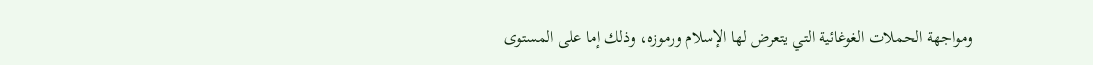ومواجهة الحملات الغوغائية التي يتعرض لها الإسلام ورموزه، وذلك إما على المستوى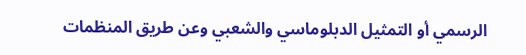الرسمي أو التمثيل الدبلوماسي والشعبي وعن طريق المنظمات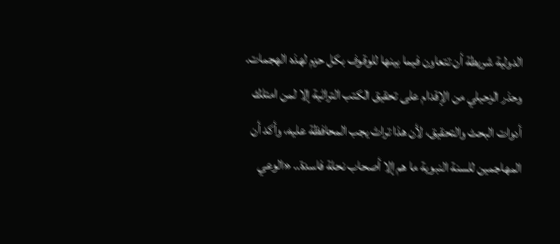الدولية شريطة أن تتعاون فيما بينها للوقوف بكل حزم لهذه الهجمات.
وحذر الزحيلي من الإقدام على تحقيق الكتب التراثية إلا لمن امتلك أدوات البحث والتحقيق، لأن هذا تراث يجب المحافظة عليه، وأكد أن المهاجمين للسنة النبوية ما هم إلا أصحاب نحلة فاسدة.. «الوعي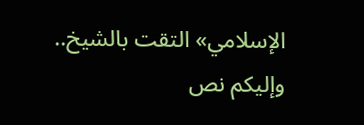الإسلامي» التقت بالشيخ.. وإليكم نص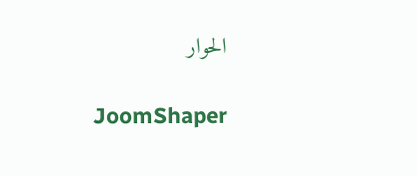الحوار

JoomShaper